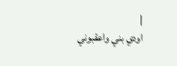|
اودي بني واعقبوني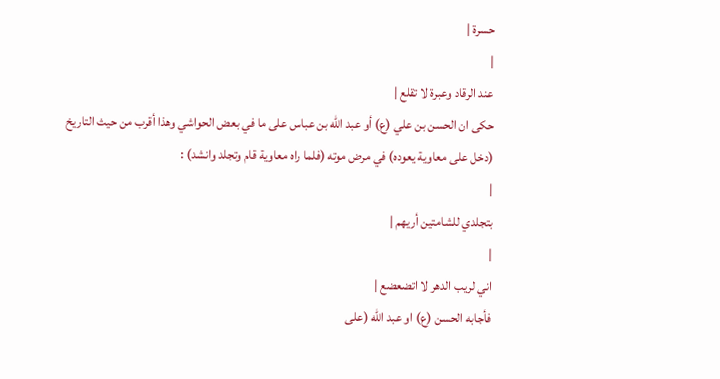حسرة |
|
عند الرقاد وعبرة لا تقلع |
حكى ان الحسن بن علي (ع) أو عبد الله بن عباس على ما في بعض الحواشي وهذا أقرب من حيث التاريخ (دخل على معاوية يعوده) في مرض موته (فلما راه معاوية قام وتجلد وانشد) :
|
بتجلدي للشامتين أريهم |
|
اني لريب الدهر لا اتضعضع |
فأجابه الحسن (ع) او عبد الله (على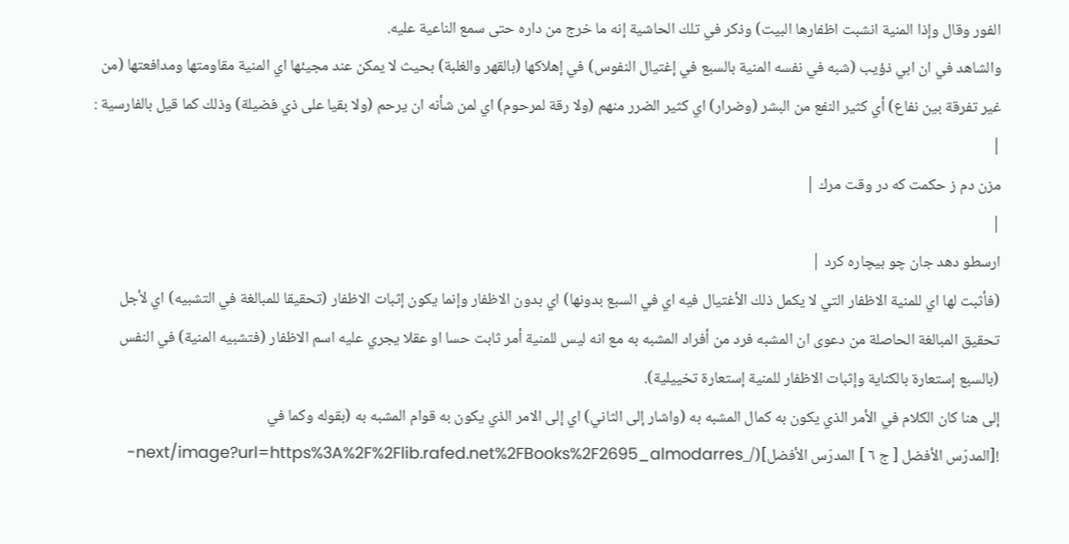الفور وقال وإذا المنية انشبت اظفارها البيت) وذكر في تلك الحاشية إنه ما خرج من داره حتى سمع الناعية عليه.
والشاهد في ان ابي ذؤيب (شبه في نفسه المنية بالسبع في إغتيال النفوس) في إهلاكها (بالقهر والغلبة) بحيث لا يمكن عند مجيئها اي المنية مقاومتها ومدافعتها (من غير تفرقة بين نفاع) أي كثير النفع من البشر (وضرار) اي كثير الضرر منهم (ولا رقة لمرحوم) اي لمن شأنه ان يرحم (ولا بقيا على ذي فضيلة) وذلك كما قيل بالفارسية :
|
مزن دم ز حكمت كه در وقت مرك |
|
ارسطو دهد جان چو بيچاره كرد |
(فأثبت لها اي للمنية الاظفار التي لا يكمل ذلك الأغتيال فيه اي في السبع بدونها) اي بدون الاظفار وإنما يكون إثبات الاظفار (تحقيقا للمبالغة في التشبيه) اي لأجل تحقيق المبالغة الحاصلة من دعوى ان المشبه فرد من أفراد المشبه به مع انه ليس للمنية أمر ثابت حسا او عقلا يجري عليه اسم الاظفار (فتشبيه المنية) في النفس (بالسبع إستعارة بالكناية وإثبات الاظفار للمنية إستعارة تخييلية).
إلى هنا كان الكلام في الأمر الذي يكون به كمال المشبه به (واشار إلى الثاني) اي إلى الامر الذي يكون به قوام المشبه به (بقوله وكما في
![المدرّس الأفضل [ ج ٦ ] المدرّس الأفضل](/_next/image?url=https%3A%2F%2Flib.rafed.net%2FBooks%2F2695_almodarres-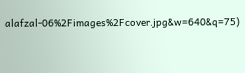alafzal-06%2Fimages%2Fcover.jpg&w=640&q=75)